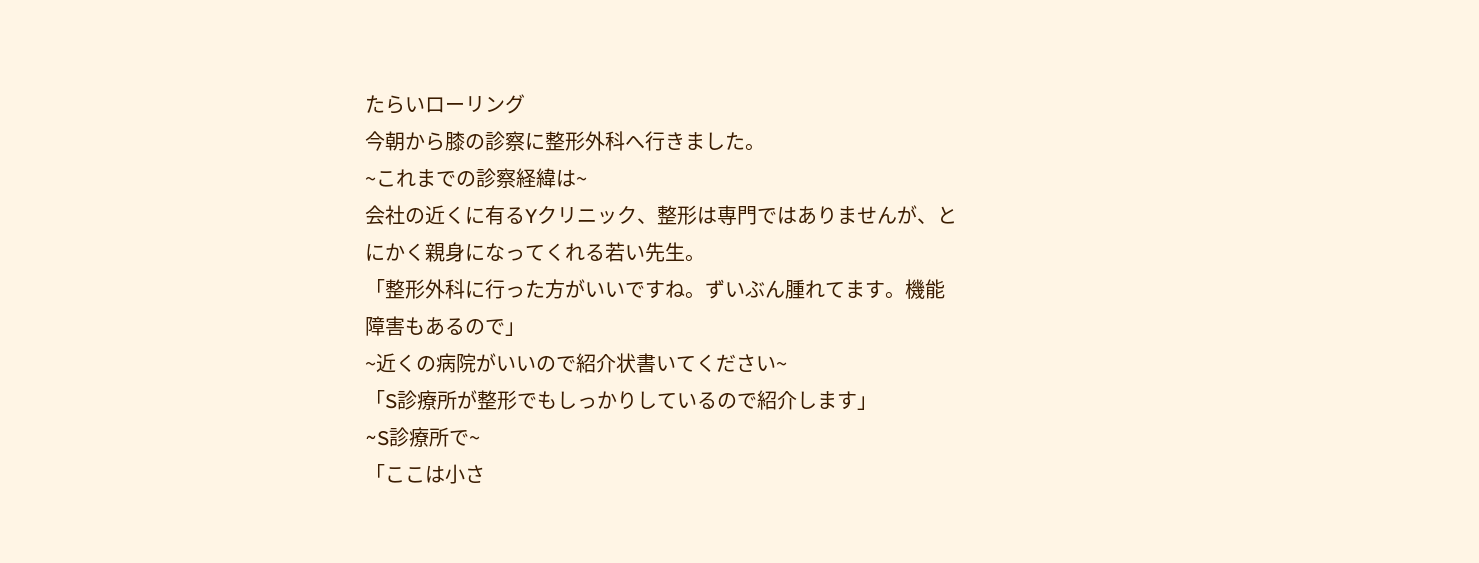たらいローリング
今朝から膝の診察に整形外科へ行きました。
~これまでの診察経緯は~
会社の近くに有るYクリニック、整形は専門ではありませんが、とにかく親身になってくれる若い先生。
「整形外科に行った方がいいですね。ずいぶん腫れてます。機能障害もあるので」
~近くの病院がいいので紹介状書いてください~
「S診療所が整形でもしっかりしているので紹介します」
~S診療所で~
「ここは小さ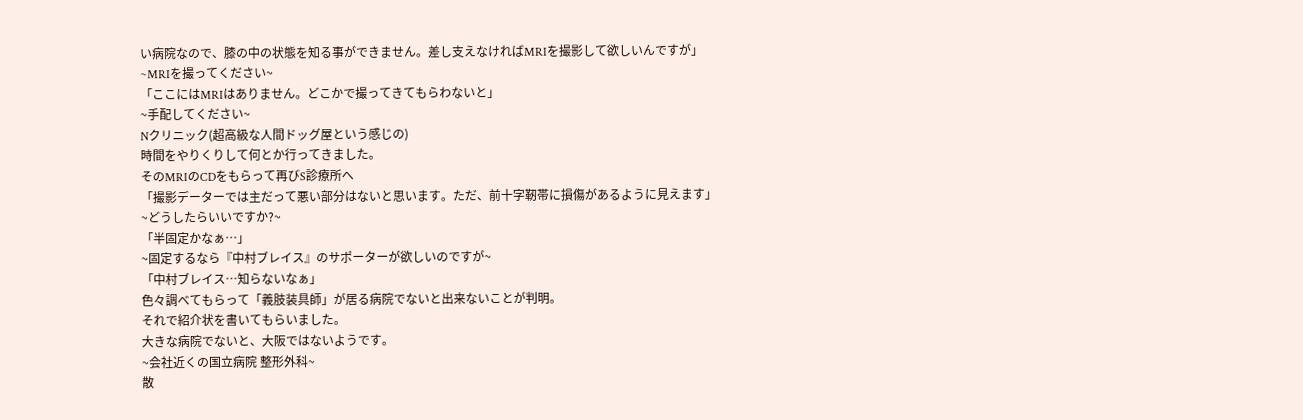い病院なので、膝の中の状態を知る事ができません。差し支えなければMRIを撮影して欲しいんですが」
~MRIを撮ってください~
「ここにはMRIはありません。どこかで撮ってきてもらわないと」
~手配してください~
Nクリニック(超高級な人間ドッグ屋という感じの)
時間をやりくりして何とか行ってきました。
そのMRIのCDをもらって再びS診療所へ
「撮影データーでは主だって悪い部分はないと思います。ただ、前十字靭帯に損傷があるように見えます」
~どうしたらいいですか?~
「半固定かなぁ…」
~固定するなら『中村ブレイス』のサポーターが欲しいのですが~
「中村ブレイス…知らないなぁ」
色々調べてもらって「義肢装具師」が居る病院でないと出来ないことが判明。
それで紹介状を書いてもらいました。
大きな病院でないと、大阪ではないようです。
~会社近くの国立病院 整形外科~
散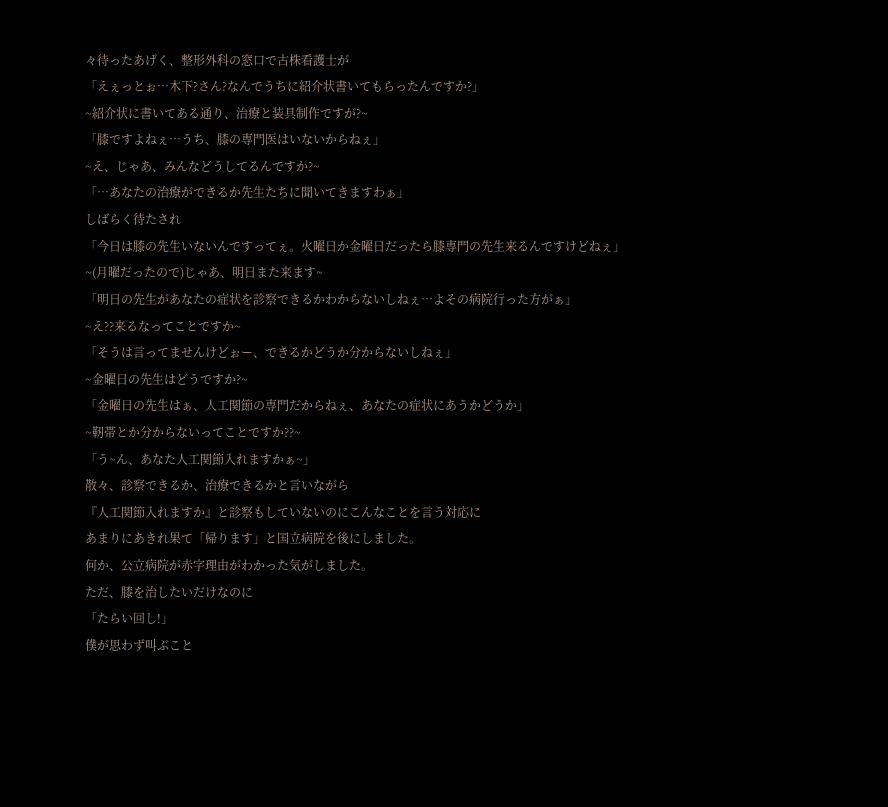々待ったあげく、整形外科の窓口で古株看護士が
「えぇっとぉ…木下?さん?なんでうちに紹介状書いてもらったんですか?」
~紹介状に書いてある通り、治療と装具制作ですが?~
「膝ですよねぇ…うち、膝の専門医はいないからねぇ」
~え、じゃあ、みんなどうしてるんですか?~
「…あなたの治療ができるか先生たちに聞いてきますわぁ」
しばらく待たされ
「今日は膝の先生いないんですってぇ。火曜日か金曜日だったら膝専門の先生来るんですけどねぇ」
~(月曜だったので)じゃあ、明日また来ます~
「明日の先生があなたの症状を診察できるかわからないしねぇ…よその病院行った方がぁ」
~え??来るなってことですか~
「そうは言ってませんけどぉー、できるかどうか分からないしねぇ」
~金曜日の先生はどうですか?~
「金曜日の先生はぁ、人工関節の専門だからねぇ、あなたの症状にあうかどうか」
~靭帯とか分からないってことですか??~
「う~ん、あなた人工関節入れますかぁ~」
散々、診察できるか、治療できるかと言いながら
『人工関節入れますか』と診察もしていないのにこんなことを言う対応に
あまりにあきれ果て「帰ります」と国立病院を後にしました。
何か、公立病院が赤字理由がわかった気がしました。
ただ、膝を治したいだけなのに
「たらい回し!」
僕が思わず叫ぶこと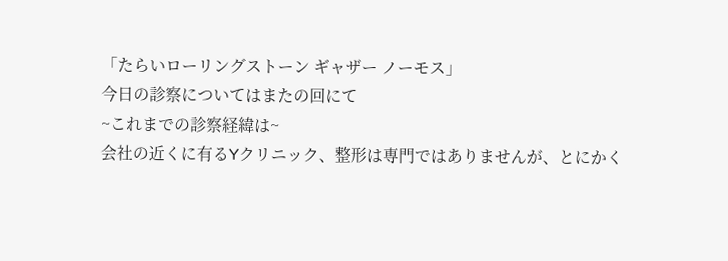「たらいローリングストーン ギャザー ノーモス」
今日の診察についてはまたの回にて
~これまでの診察経緯は~
会社の近くに有るYクリニック、整形は専門ではありませんが、とにかく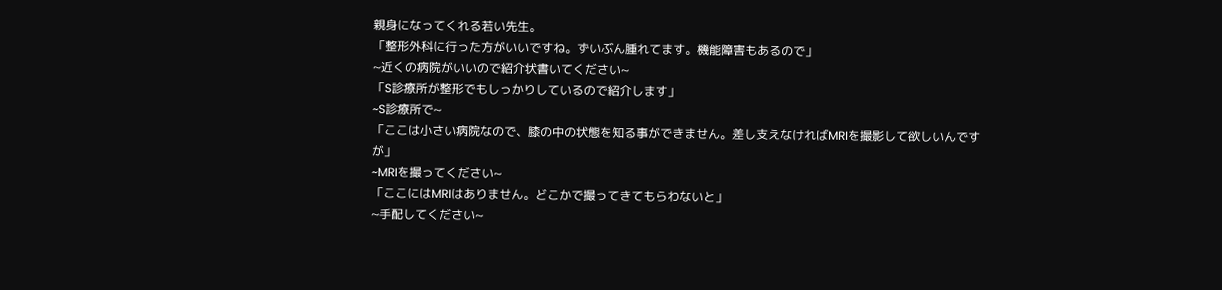親身になってくれる若い先生。
「整形外科に行った方がいいですね。ずいぶん腫れてます。機能障害もあるので」
~近くの病院がいいので紹介状書いてください~
「S診療所が整形でもしっかりしているので紹介します」
~S診療所で~
「ここは小さい病院なので、膝の中の状態を知る事ができません。差し支えなければMRIを撮影して欲しいんですが」
~MRIを撮ってください~
「ここにはMRIはありません。どこかで撮ってきてもらわないと」
~手配してください~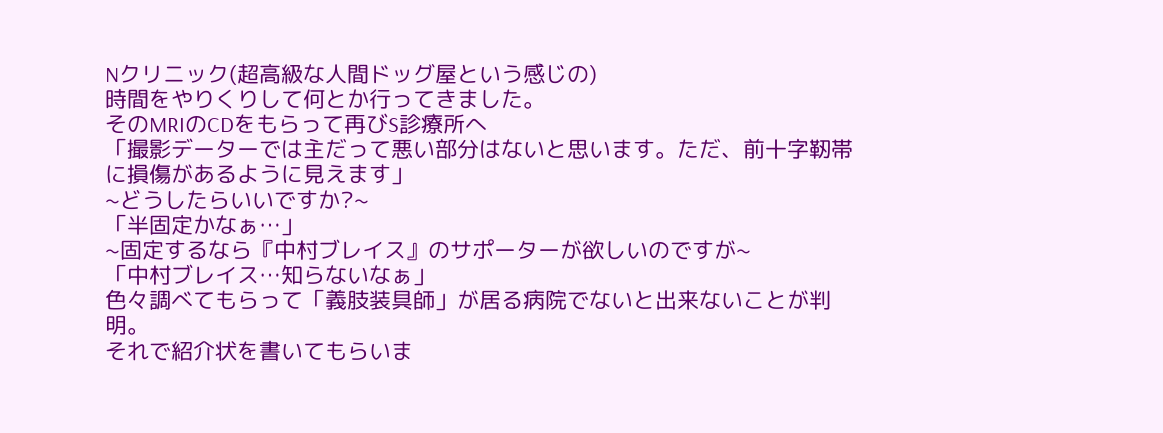Nクリニック(超高級な人間ドッグ屋という感じの)
時間をやりくりして何とか行ってきました。
そのMRIのCDをもらって再びS診療所へ
「撮影データーでは主だって悪い部分はないと思います。ただ、前十字靭帯に損傷があるように見えます」
~どうしたらいいですか?~
「半固定かなぁ…」
~固定するなら『中村ブレイス』のサポーターが欲しいのですが~
「中村ブレイス…知らないなぁ」
色々調べてもらって「義肢装具師」が居る病院でないと出来ないことが判明。
それで紹介状を書いてもらいま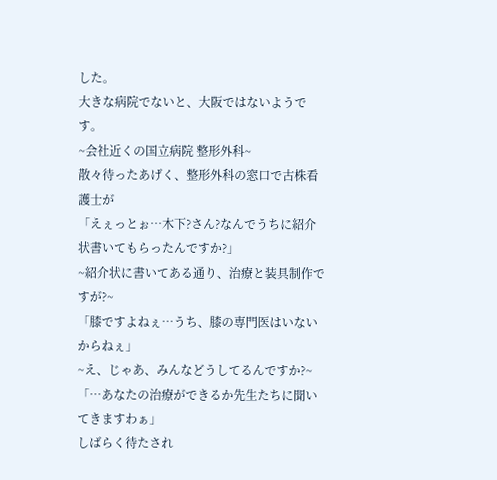した。
大きな病院でないと、大阪ではないようです。
~会社近くの国立病院 整形外科~
散々待ったあげく、整形外科の窓口で古株看護士が
「えぇっとぉ…木下?さん?なんでうちに紹介状書いてもらったんですか?」
~紹介状に書いてある通り、治療と装具制作ですが?~
「膝ですよねぇ…うち、膝の専門医はいないからねぇ」
~え、じゃあ、みんなどうしてるんですか?~
「…あなたの治療ができるか先生たちに聞いてきますわぁ」
しばらく待たされ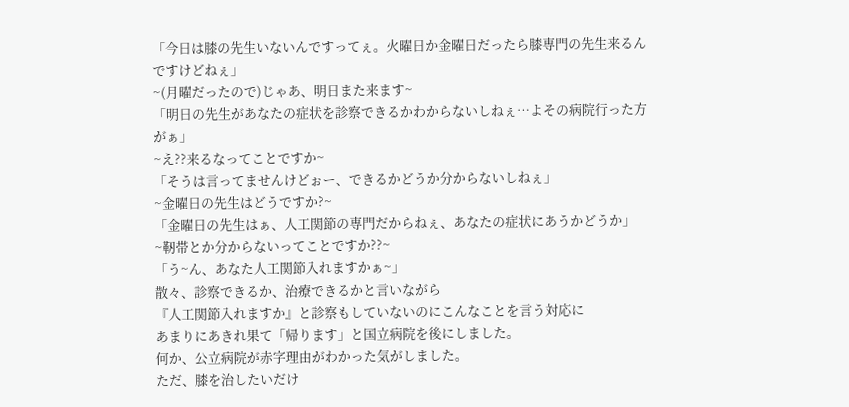「今日は膝の先生いないんですってぇ。火曜日か金曜日だったら膝専門の先生来るんですけどねぇ」
~(月曜だったので)じゃあ、明日また来ます~
「明日の先生があなたの症状を診察できるかわからないしねぇ…よその病院行った方がぁ」
~え??来るなってことですか~
「そうは言ってませんけどぉー、できるかどうか分からないしねぇ」
~金曜日の先生はどうですか?~
「金曜日の先生はぁ、人工関節の専門だからねぇ、あなたの症状にあうかどうか」
~靭帯とか分からないってことですか??~
「う~ん、あなた人工関節入れますかぁ~」
散々、診察できるか、治療できるかと言いながら
『人工関節入れますか』と診察もしていないのにこんなことを言う対応に
あまりにあきれ果て「帰ります」と国立病院を後にしました。
何か、公立病院が赤字理由がわかった気がしました。
ただ、膝を治したいだけ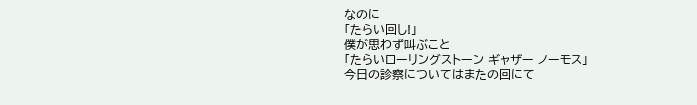なのに
「たらい回し!」
僕が思わず叫ぶこと
「たらいローリングストーン ギャザー ノーモス」
今日の診察についてはまたの回にて